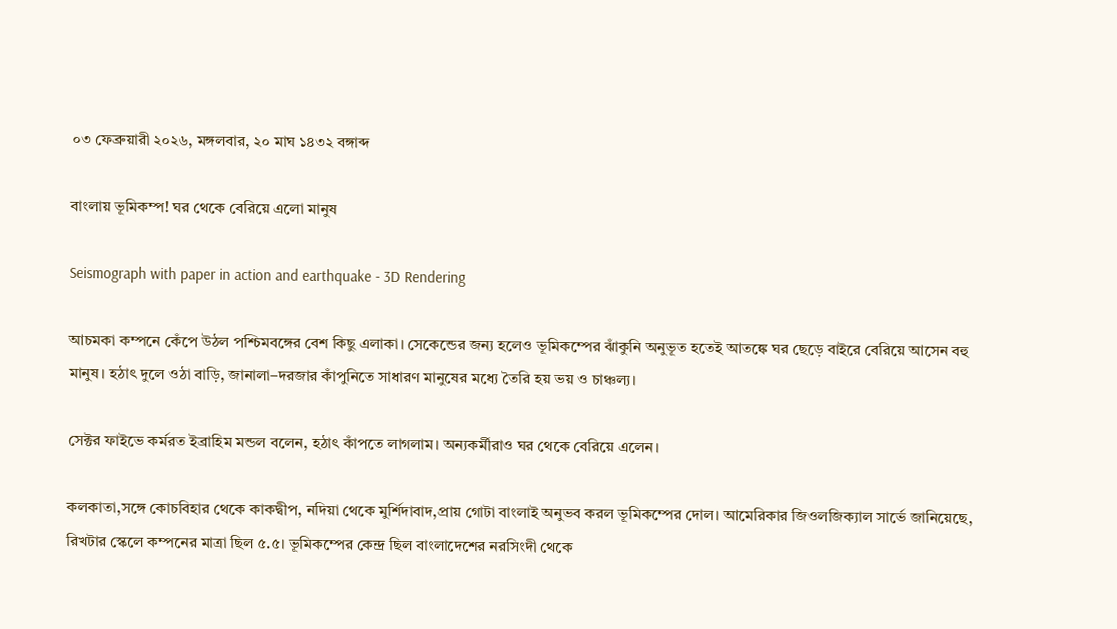০৩ ফেব্রুয়ারী ২০২৬, মঙ্গলবার, ২০ মাঘ ১৪৩২ বঙ্গাব্দ

বাংলায় ভূমিকম্প! ঘর থেকে বেরিয়ে এলো মানুষ

Seismograph with paper in action and earthquake - 3D Rendering

আচমকা কম্পনে কেঁপে উঠল পশ্চিমবঙ্গের বেশ কিছু এলাকা। সেকেন্ডের জন্য হলেও ভূমিকম্পের ঝাঁকুনি অনুভূত হতেই আতঙ্কে ঘর ছেড়ে বাইরে বেরিয়ে আসেন বহু মানুষ। হঠাৎ দুলে ওঠা বাড়ি, জানালা–দরজার কাঁপুনিতে সাধারণ মানুষের মধ্যে তৈরি হয় ভয় ও চাঞ্চল্য।

সেক্টর ফাইভে কর্মরত ইব্রাহিম মন্ডল বলেন, হঠাৎ কাঁপতে লাগলাম। অন্যকর্মীরাও ঘর থেকে বেরিয়ে এলেন।

কলকাতা,সঙ্গে কোচবিহার থেকে কাকদ্বীপ, নদিয়া থেকে মুর্শিদাবাদ,প্রায় গোটা বাংলাই অনুভব করল ভূমিকম্পের দোল। আমেরিকার জিওলজিক্যাল সার্ভে জানিয়েছে, রিখটার স্কেলে কম্পনের মাত্রা ছিল ৫.৫। ভূমিকম্পের কেন্দ্র ছিল বাংলাদেশের নরসিংদী থেকে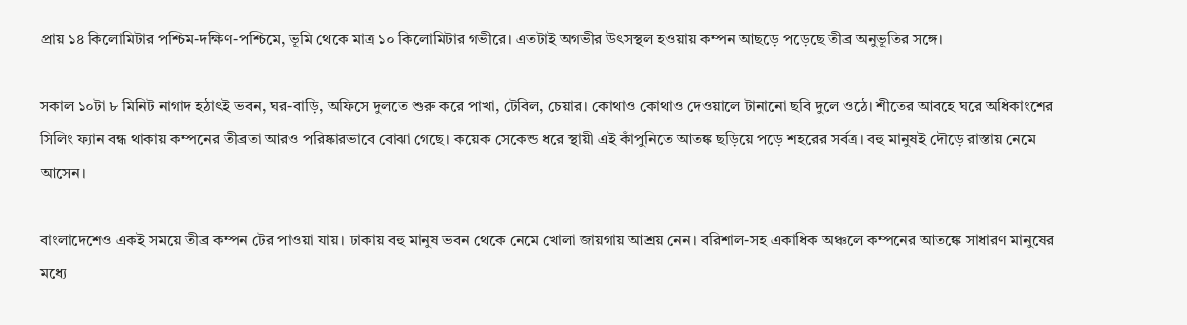প্রায় ১৪ কিলোমিটার পশ্চিম-দক্ষিণ-পশ্চিমে, ভূমি থেকে মাত্র ১০ কিলোমিটার গভীরে। এতটাই অগভীর উৎসস্থল হওয়ায় কম্পন আছড়ে পড়েছে তীব্র অনুভূতির সঙ্গে।

সকাল ১০টা ৮ মিনিট নাগাদ হঠাৎই ভবন, ঘর-বাড়ি, অফিসে দুলতে শুরু করে পাখা, টেবিল, চেয়ার। কোথাও কোথাও দেওয়ালে টানানো ছবি দুলে ওঠে। শীতের আবহে ঘরে অধিকাংশের সিলিং ফ্যান বন্ধ থাকায় কম্পনের তীব্রতা আরও পরিষ্কারভাবে বোঝা গেছে। কয়েক সেকেন্ড ধরে স্থায়ী এই কাঁপুনিতে আতঙ্ক ছড়িয়ে পড়ে শহরের সর্বত্র। বহু মানুষই দৌড়ে রাস্তায় নেমে আসেন।

বাংলাদেশেও একই সময়ে তীব্র কম্পন টের পাওয়া যায়। ঢাকায় বহু মানুষ ভবন থেকে নেমে খোলা জায়গায় আশ্রয় নেন। বরিশাল-সহ একাধিক অঞ্চলে কম্পনের আতঙ্কে সাধারণ মানুষের মধ্যে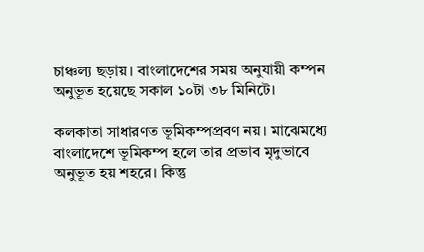চাঞ্চল্য ছড়ায়। বাংলাদেশের সময় অনুযায়ী কম্পন অনুভূত হয়েছে সকাল ১০টা ৩৮ মিনিটে।

কলকাতা সাধারণত ভূমিকম্পপ্রবণ নয়। মাঝেমধ্যে বাংলাদেশে ভূমিকম্প হলে তার প্রভাব মৃদুভাবে অনুভূত হয় শহরে। কিন্তু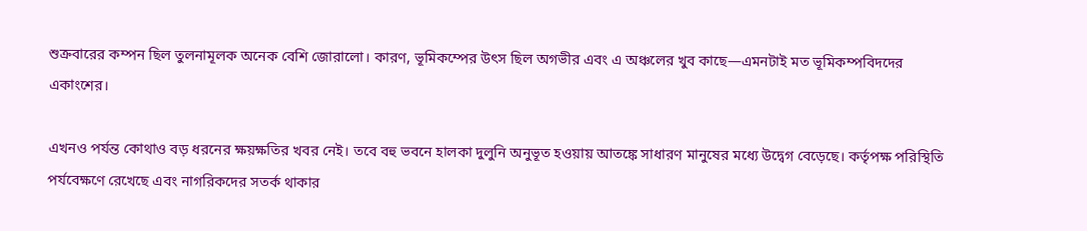শুক্রবারের কম্পন ছিল তুলনামূলক অনেক বেশি জোরালো। কারণ, ভূমিকম্পের উৎস ছিল অগভীর এবং এ অঞ্চলের খুব কাছে—এমনটাই মত ভূমিকম্পবিদদের একাংশের।

এখনও পর্যন্ত কোথাও বড় ধরনের ক্ষয়ক্ষতির খবর নেই। তবে বহু ভবনে হালকা দুলুনি অনুভূত হওয়ায় আতঙ্কে সাধারণ মানুষের মধ্যে উদ্বেগ বেড়েছে। কর্তৃপক্ষ পরিস্থিতি পর্যবেক্ষণে রেখেছে এবং নাগরিকদের সতর্ক থাকার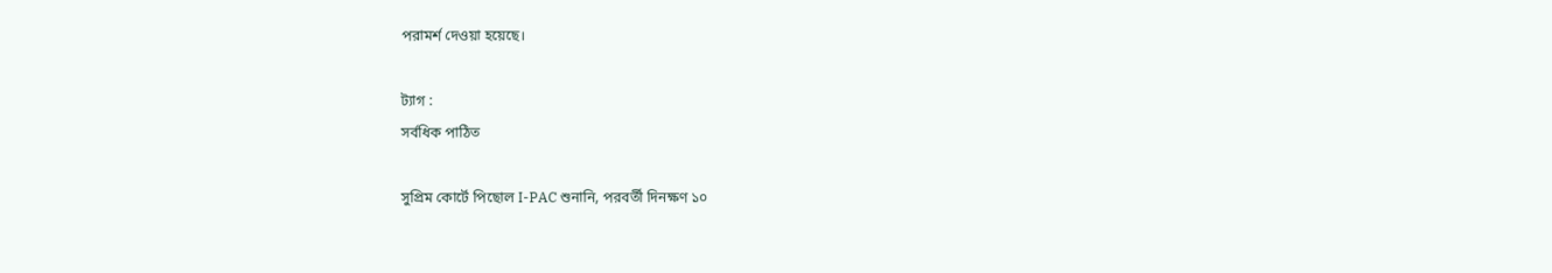পরামর্শ দেওয়া হয়েছে।

ট্যাগ :
সর্বধিক পাঠিত

সুপ্রিম কোর্টে পিছোল I-PAC শুনানি, পরবর্তী দিনক্ষণ ১০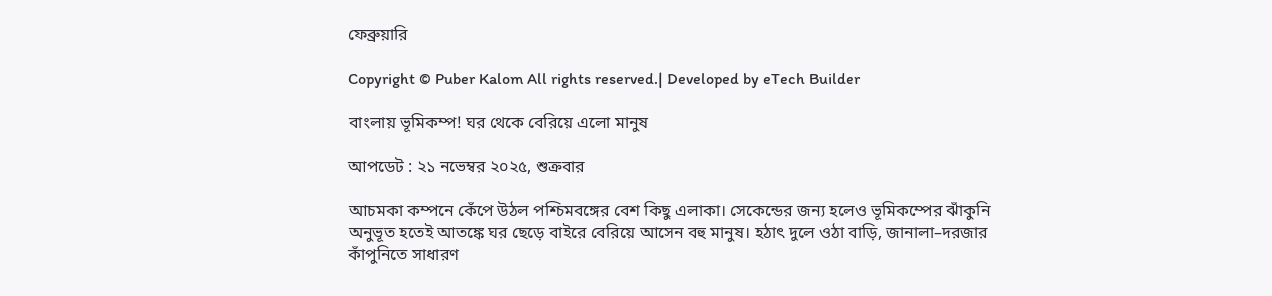ফেব্রুয়ারি

Copyright © Puber Kalom All rights reserved.| Developed by eTech Builder

বাংলায় ভূমিকম্প! ঘর থেকে বেরিয়ে এলো মানুষ

আপডেট : ২১ নভেম্বর ২০২৫, শুক্রবার

আচমকা কম্পনে কেঁপে উঠল পশ্চিমবঙ্গের বেশ কিছু এলাকা। সেকেন্ডের জন্য হলেও ভূমিকম্পের ঝাঁকুনি অনুভূত হতেই আতঙ্কে ঘর ছেড়ে বাইরে বেরিয়ে আসেন বহু মানুষ। হঠাৎ দুলে ওঠা বাড়ি, জানালা–দরজার কাঁপুনিতে সাধারণ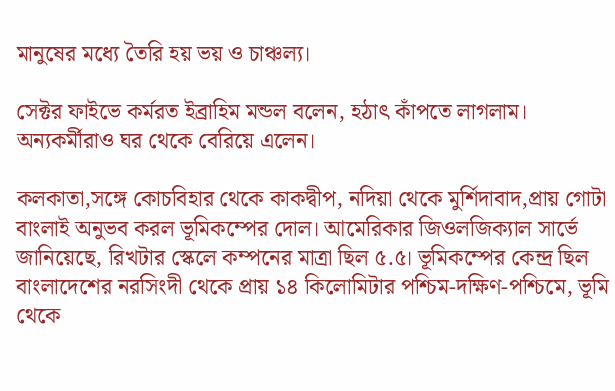মানুষের মধ্যে তৈরি হয় ভয় ও চাঞ্চল্য।

সেক্টর ফাইভে কর্মরত ইব্রাহিম মন্ডল বলেন, হঠাৎ কাঁপতে লাগলাম। অন্যকর্মীরাও ঘর থেকে বেরিয়ে এলেন।

কলকাতা,সঙ্গে কোচবিহার থেকে কাকদ্বীপ, নদিয়া থেকে মুর্শিদাবাদ,প্রায় গোটা বাংলাই অনুভব করল ভূমিকম্পের দোল। আমেরিকার জিওলজিক্যাল সার্ভে জানিয়েছে, রিখটার স্কেলে কম্পনের মাত্রা ছিল ৫.৫। ভূমিকম্পের কেন্দ্র ছিল বাংলাদেশের নরসিংদী থেকে প্রায় ১৪ কিলোমিটার পশ্চিম-দক্ষিণ-পশ্চিমে, ভূমি থেকে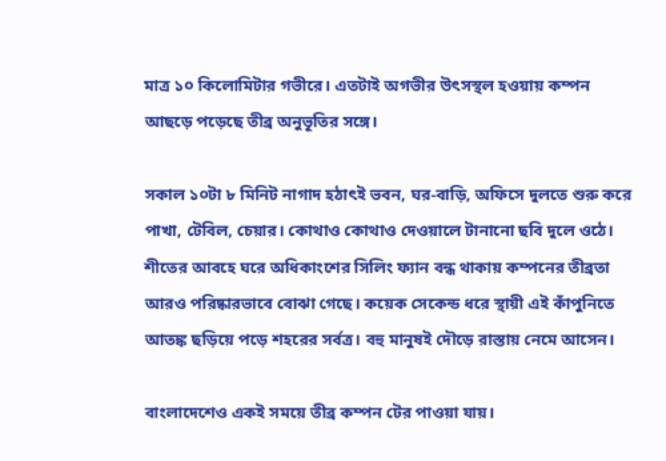মাত্র ১০ কিলোমিটার গভীরে। এতটাই অগভীর উৎসস্থল হওয়ায় কম্পন আছড়ে পড়েছে তীব্র অনুভূতির সঙ্গে।

সকাল ১০টা ৮ মিনিট নাগাদ হঠাৎই ভবন, ঘর-বাড়ি, অফিসে দুলতে শুরু করে পাখা, টেবিল, চেয়ার। কোথাও কোথাও দেওয়ালে টানানো ছবি দুলে ওঠে। শীতের আবহে ঘরে অধিকাংশের সিলিং ফ্যান বন্ধ থাকায় কম্পনের তীব্রতা আরও পরিষ্কারভাবে বোঝা গেছে। কয়েক সেকেন্ড ধরে স্থায়ী এই কাঁপুনিতে আতঙ্ক ছড়িয়ে পড়ে শহরের সর্বত্র। বহু মানুষই দৌড়ে রাস্তায় নেমে আসেন।

বাংলাদেশেও একই সময়ে তীব্র কম্পন টের পাওয়া যায়।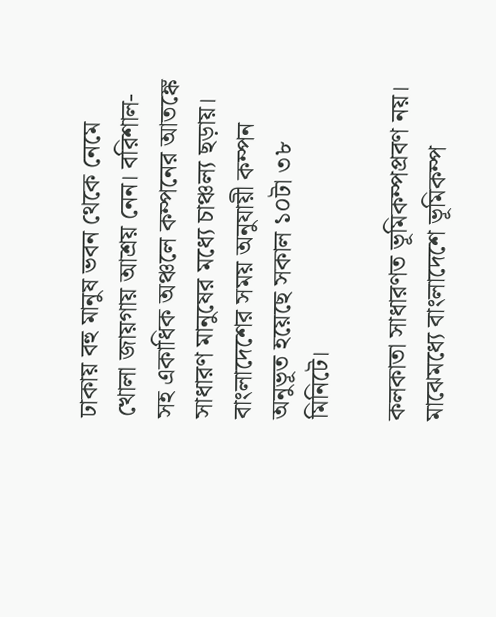ঢাকায় বহু মানুষ ভবন থেকে নেমে খোলা জায়গায় আশ্রয় নেন। বরিশাল-সহ একাধিক অঞ্চলে কম্পনের আতঙ্কে সাধারণ মানুষের মধ্যে চাঞ্চল্য ছড়ায়। বাংলাদেশের সময় অনুযায়ী কম্পন অনুভূত হয়েছে সকাল ১০টা ৩৮ মিনিটে।

কলকাতা সাধারণত ভূমিকম্পপ্রবণ নয়। মাঝেমধ্যে বাংলাদেশে ভূমিকম্প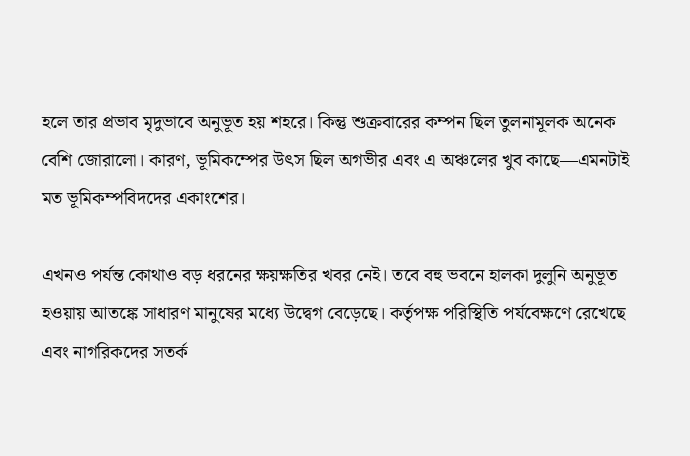হলে তার প্রভাব মৃদুভাবে অনুভূত হয় শহরে। কিন্তু শুক্রবারের কম্পন ছিল তুলনামূলক অনেক বেশি জোরালো। কারণ, ভূমিকম্পের উৎস ছিল অগভীর এবং এ অঞ্চলের খুব কাছে—এমনটাই মত ভূমিকম্পবিদদের একাংশের।

এখনও পর্যন্ত কোথাও বড় ধরনের ক্ষয়ক্ষতির খবর নেই। তবে বহু ভবনে হালকা দুলুনি অনুভূত হওয়ায় আতঙ্কে সাধারণ মানুষের মধ্যে উদ্বেগ বেড়েছে। কর্তৃপক্ষ পরিস্থিতি পর্যবেক্ষণে রেখেছে এবং নাগরিকদের সতর্ক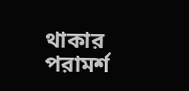থাকার পরামর্শ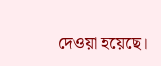দেওয়া হয়েছে।